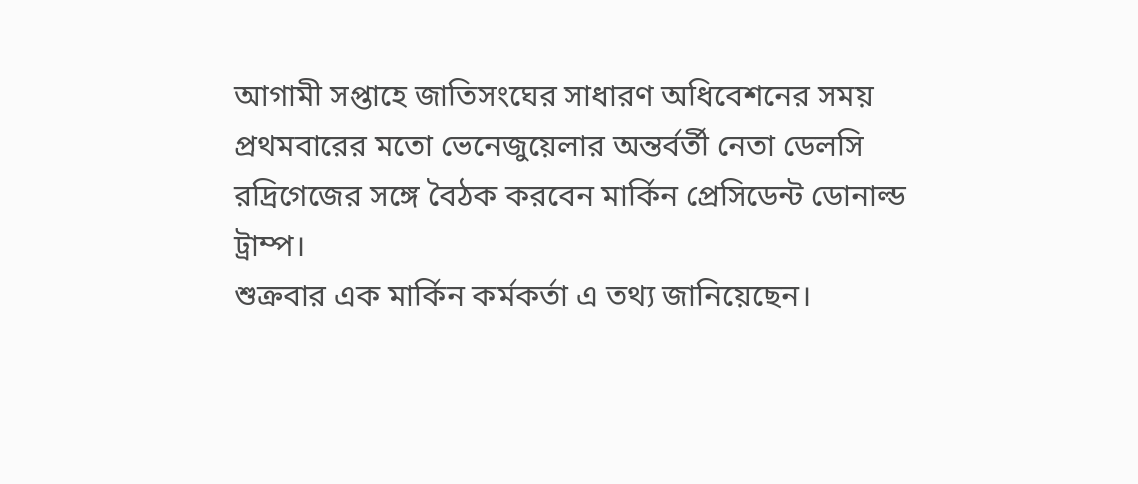আগামী সপ্তাহে জাতিসংঘের সাধারণ অধিবেশনের সময় প্রথমবারের মতো ভেনেজুয়েলার অন্তর্বর্তী নেতা ডেলসি রদ্রিগেজের সঙ্গে বৈঠক করবেন মার্কিন প্রেসিডেন্ট ডোনাল্ড ট্রাম্প।
শুক্রবার এক মার্কিন কর্মকর্তা এ তথ্য জানিয়েছেন।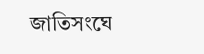জাতিসংঘে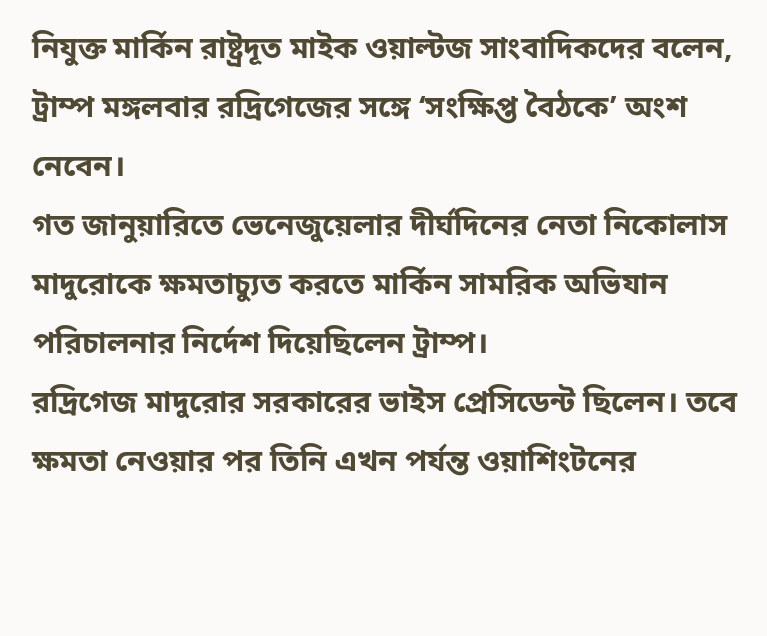নিযুক্ত মার্কিন রাষ্ট্রদূত মাইক ওয়াল্টজ সাংবাদিকদের বলেন, ট্রাম্প মঙ্গলবার রদ্রিগেজের সঙ্গে ‘সংক্ষিপ্ত বৈঠকে’ অংশ নেবেন।
গত জানুয়ারিতে ভেনেজুয়েলার দীর্ঘদিনের নেতা নিকোলাস মাদুরোকে ক্ষমতাচ্যুত করতে মার্কিন সামরিক অভিযান পরিচালনার নির্দেশ দিয়েছিলেন ট্রাম্প।
রদ্রিগেজ মাদুরোর সরকারের ভাইস প্রেসিডেন্ট ছিলেন। তবে ক্ষমতা নেওয়ার পর তিনি এখন পর্যন্ত ওয়াশিংটনের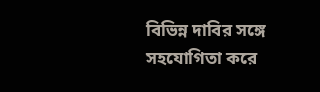বিভিন্ন দাবির সঙ্গে সহযোগিতা করে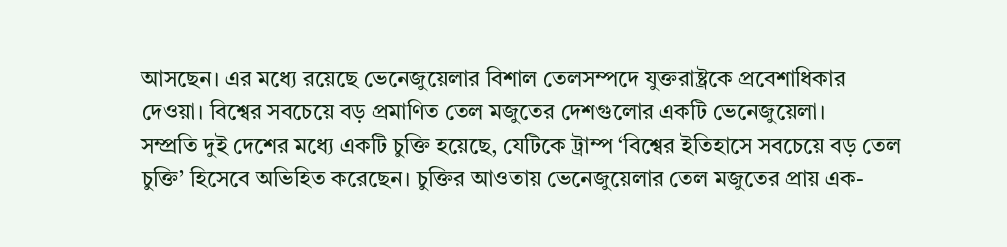আসছেন। এর মধ্যে রয়েছে ভেনেজুয়েলার বিশাল তেলসম্পদে যুক্তরাষ্ট্রকে প্রবেশাধিকার দেওয়া। বিশ্বের সবচেয়ে বড় প্রমাণিত তেল মজুতের দেশগুলোর একটি ভেনেজুয়েলা।
সম্প্রতি দুই দেশের মধ্যে একটি চুক্তি হয়েছে, যেটিকে ট্রাম্প ‘বিশ্বের ইতিহাসে সবচেয়ে বড় তেল চুক্তি’ হিসেবে অভিহিত করেছেন। চুক্তির আওতায় ভেনেজুয়েলার তেল মজুতের প্রায় এক-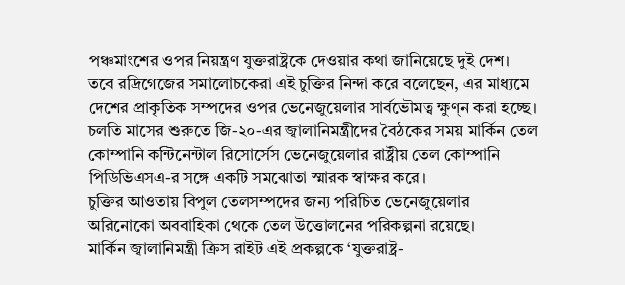পঞ্চমাংশের ওপর নিয়ন্ত্রণ যুক্তরাষ্ট্রকে দেওয়ার কথা জানিয়েছে দুই দেশ।
তবে রদ্রিগেজের সমালোচকেরা এই চুক্তির নিন্দা করে বলেছেন, এর মাধ্যমে দেশের প্রাকৃতিক সম্পদের ওপর ভেনেজুয়েলার সার্বভৌমত্ব ক্ষুণ্ন করা হচ্ছে।
চলতি মাসের শুরুতে জি-২০-এর জ্বালানিমন্ত্রীদের বৈঠকের সময় মার্কিন তেল কোম্পানি কন্টিনেন্টাল রিসোর্সেস ভেনেজুয়েলার রাষ্ট্রীয় তেল কোম্পানি পিডিভিএসএ-র সঙ্গে একটি সমঝোতা স্মারক স্বাক্ষর করে।
চুক্তির আওতায় বিপুল তেলসম্পদের জন্য পরিচিত ভেনেজুয়েলার অরিনোকো অববাহিকা থেকে তেল উত্তোলনের পরিকল্পনা রয়েছে।
মার্কিন জ্বালানিমন্ত্রী ক্রিস রাইট এই প্রকল্পকে ‘যুক্তরাষ্ট্র-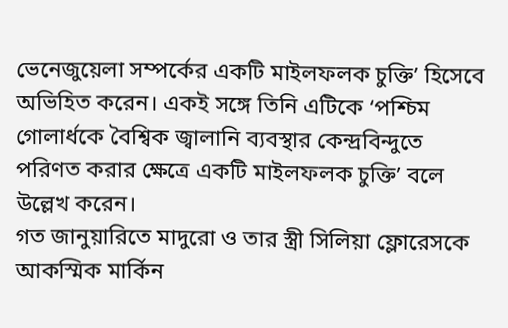ভেনেজুয়েলা সম্পর্কের একটি মাইলফলক চুক্তি’ হিসেবে অভিহিত করেন। একই সঙ্গে তিনি এটিকে ‘পশ্চিম গোলার্ধকে বৈশ্বিক জ্বালানি ব্যবস্থার কেন্দ্রবিন্দুতে পরিণত করার ক্ষেত্রে একটি মাইলফলক চুক্তি’ বলে উল্লেখ করেন।
গত জানুয়ারিতে মাদুরো ও তার স্ত্রী সিলিয়া ফ্লোরেসকে আকস্মিক মার্কিন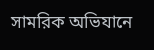সামরিক অভিযানে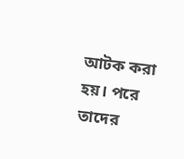আটক করা হয়। পরে তাদের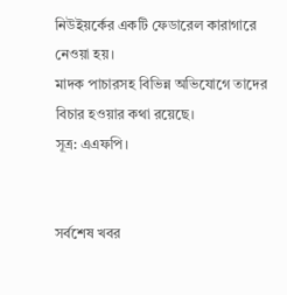নিউইয়র্কের একটি ফেডারেল কারাগারে নেওয়া হয়।
মাদক পাচারসহ বিভিন্ন অভিযোগে তাদের বিচার হওয়ার কথা রয়েছে।
সূত্র: এএফপি।


সর্বশেষ খবর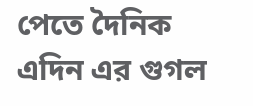পেতে দৈনিক এদিন এর গুগল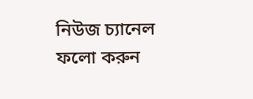নিউজ চ্যানেল ফলো করুন